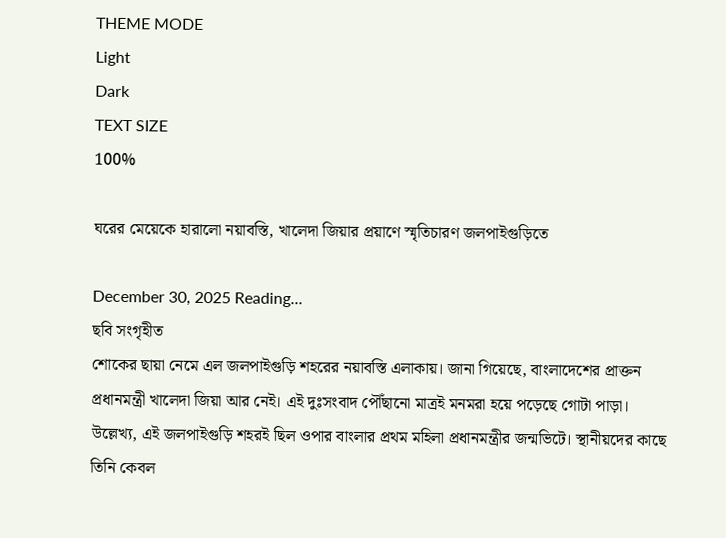THEME MODE
Light
Dark
TEXT SIZE
100%

ঘরের মেয়েকে হারালো নয়াবস্তি, খালেদা জিয়ার প্রয়াণে স্মৃতিচারণ জলপাইগুড়িতে

December 30, 2025 Reading...
ছবি সংগৃহীত
শোকের ছায়া নেমে এল জলপাইগুড়ি শহরের নয়াবস্তি এলাকায়। জানা গিয়েছে, বাংলাদেশের প্রাক্তন প্রধানমন্ত্রী খালেদা জিয়া আর নেই। এই দুঃসংবাদ পৌঁছানো মাত্রই মনমরা হয়ে পড়েছে গোটা পাড়া। উল্লেখ্য, এই জলপাইগুড়ি শহরই ছিল ওপার বাংলার প্রথম মহিলা প্রধানমন্ত্রীর জন্মভিটে। স্থানীয়দের কাছে তিনি কেবল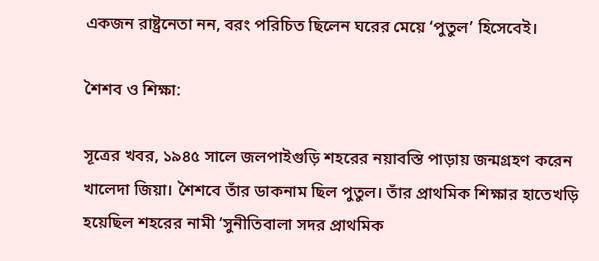একজন রাষ্ট্রনেতা নন, বরং পরিচিত ছিলেন ঘরের মেয়ে ‘পুতুল’ হিসেবেই।

শৈশব ও শিক্ষা:

সূত্রের খবর, ১৯৪৫ সালে জলপাইগুড়ি শহরের নয়াবস্তি পাড়ায় জন্মগ্রহণ করেন খালেদা জিয়া। শৈশবে তাঁর ডাকনাম ছিল পুতুল। তাঁর প্রাথমিক শিক্ষার হাতেখড়ি হয়েছিল শহরের নামী ‘সুনীতিবালা সদর প্রাথমিক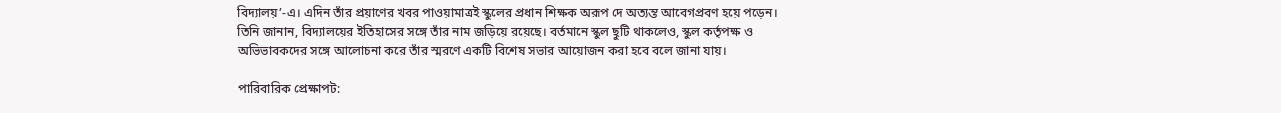বিদ্যালয়’-এ। এদিন তাঁর প্রয়াণের খবর পাওয়ামাত্রই স্কুলের প্রধান শিক্ষক অরূপ দে অত্যন্ত আবেগপ্রবণ হয়ে পড়েন। তিনি জানান, বিদ্যালয়ের ইতিহাসের সঙ্গে তাঁর নাম জড়িয়ে রয়েছে। বর্তমানে স্কুল ছুটি থাকলেও, স্কুল কর্তৃপক্ষ ও অভিভাবকদের সঙ্গে আলোচনা করে তাঁর স্মরণে একটি বিশেষ সভার আয়োজন করা হবে বলে জানা যায়।

পারিবারিক প্রেক্ষাপট: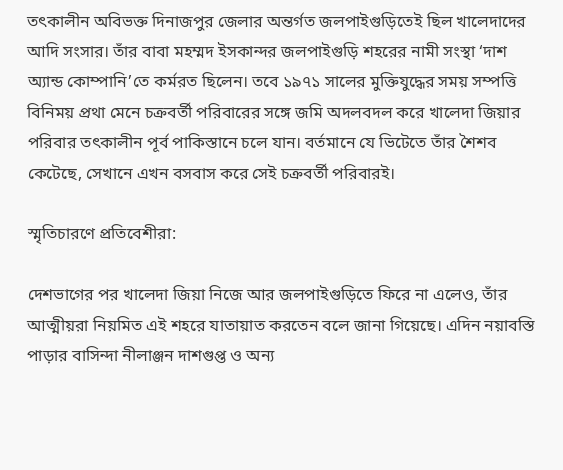তৎকালীন অবিভক্ত দিনাজপুর জেলার অন্তর্গত জলপাইগুড়িতেই ছিল খালেদাদের আদি সংসার। তাঁর বাবা মহম্মদ ইসকান্দর জলপাইগুড়ি শহরের নামী সংস্থা ‘দাশ অ্যান্ড কোম্পানি’তে কর্মরত ছিলেন। তবে ১৯৭১ সালের মুক্তিযুদ্ধের সময় সম্পত্তি বিনিময় প্রথা মেনে চক্রবর্তী পরিবারের সঙ্গে জমি অদলবদল করে খালেদা জিয়ার পরিবার তৎকালীন পূর্ব পাকিস্তানে চলে যান। বর্তমানে যে ভিটেতে তাঁর শৈশব কেটেছে, সেখানে এখন বসবাস করে সেই চক্রবর্তী পরিবারই।

স্মৃতিচারণে প্রতিবেশীরা:

দেশভাগের পর খালেদা জিয়া নিজে আর জলপাইগুড়িতে ফিরে না এলেও, তাঁর আত্মীয়রা নিয়মিত এই শহরে যাতায়াত করতেন বলে জানা গিয়েছে। এদিন নয়াবস্তি পাড়ার বাসিন্দা নীলাঞ্জন দাশগুপ্ত ও অন্য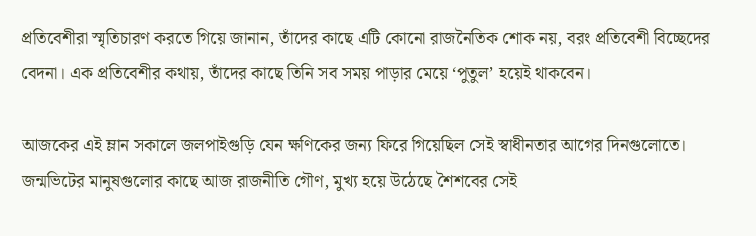প্রতিবেশীরা স্মৃতিচারণ করতে গিয়ে জানান, তাঁদের কাছে এটি কোনো রাজনৈতিক শোক নয়, বরং প্রতিবেশী বিচ্ছেদের বেদনা। এক প্রতিবেশীর কথায়, তাঁদের কাছে তিনি সব সময় পাড়ার মেয়ে ‘পুতুল’ হয়েই থাকবেন।

আজকের এই ম্লান সকালে জলপাইগুড়ি যেন ক্ষণিকের জন্য ফিরে গিয়েছিল সেই স্বাধীনতার আগের দিনগুলোতে। জন্মভিটের মানুষগুলোর কাছে আজ রাজনীতি গৌণ, মুখ্য হয়ে উঠেছে শৈশবের সেই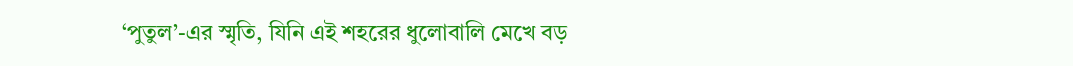‘পুতুল’-এর স্মৃতি, যিনি এই শহরের ধুলোবালি মেখে বড়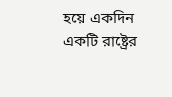হয়ে একদিন একটি রাষ্ট্রের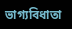ভাগ্যবিধাতা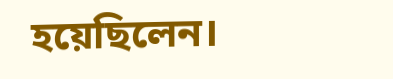হয়েছিলেন।